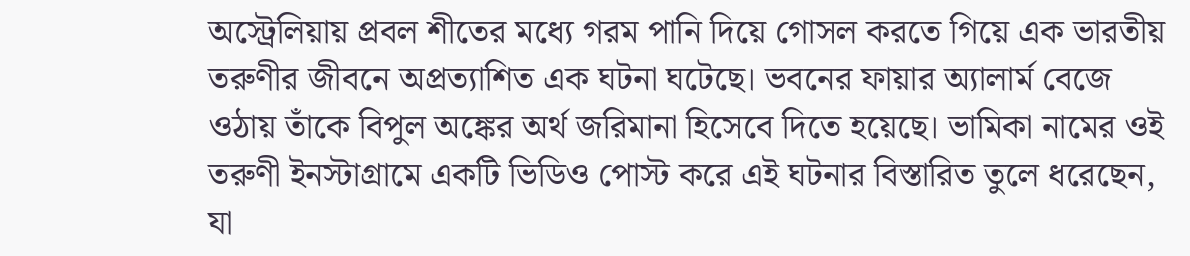অস্ট্রেলিয়ায় প্রবল শীতের মধ্যে গরম পানি দিয়ে গোসল করতে গিয়ে এক ভারতীয় তরুণীর জীবনে অপ্রত্যাশিত এক ঘটনা ঘটেছে। ভবনের ফায়ার অ্যালার্ম বেজে ওঠায় তাঁকে বিপুল অঙ্কের অর্থ জরিমানা হিসেবে দিতে হয়েছে। ভামিকা নামের ওই তরুণী ইনস্টাগ্রামে একটি ভিডিও পোস্ট করে এই ঘটনার বিস্তারিত তুলে ধরেছেন, যা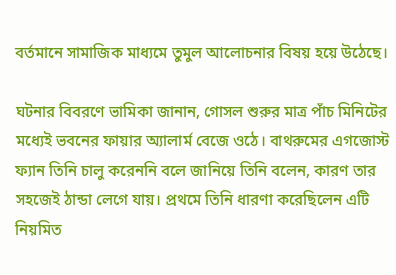বর্তমানে সামাজিক মাধ্যমে তুমুল আলোচনার বিষয় হয়ে উঠেছে।

ঘটনার বিবরণে ভামিকা জানান, গোসল শুরুর মাত্র পাঁচ মিনিটের মধ্যেই ভবনের ফায়ার অ্যালার্ম বেজে ওঠে। বাথরুমের এগজোস্ট ফ্যান তিনি চালু করেননি বলে জানিয়ে তিনি বলেন, কারণ তার সহজেই ঠান্ডা লেগে যায়। প্রথমে তিনি ধারণা করেছিলেন এটি নিয়মিত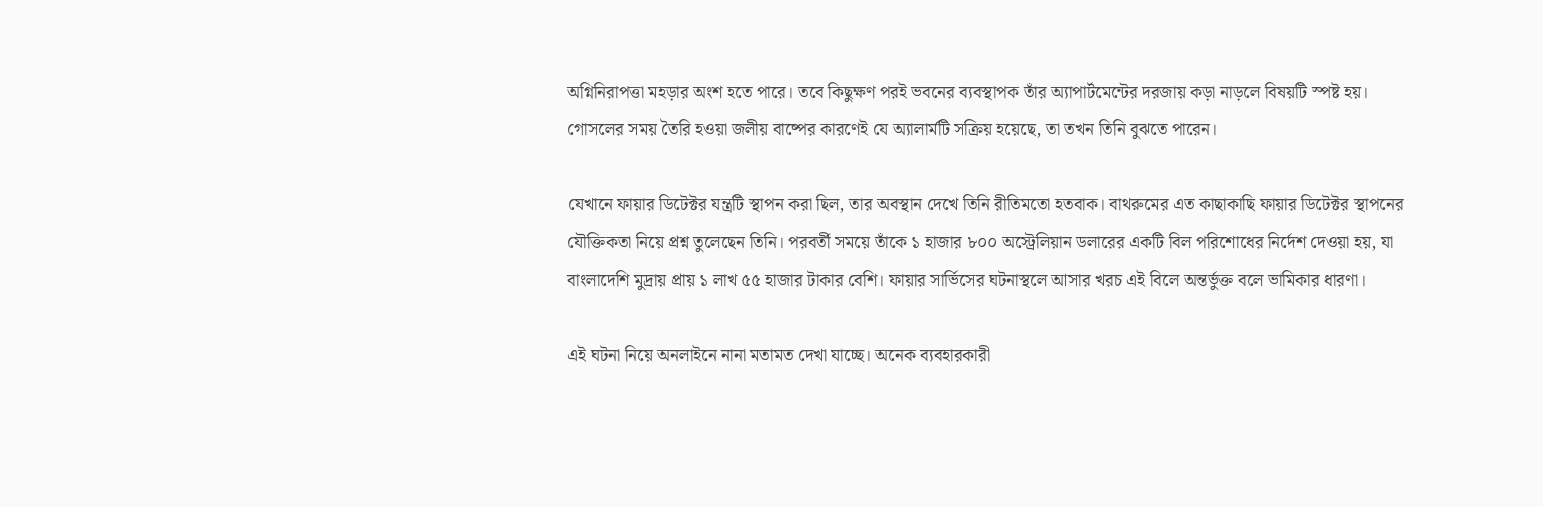অগ্নিনিরাপত্তা মহড়ার অংশ হতে পারে। তবে কিছুক্ষণ পরই ভবনের ব্যবস্থাপক তাঁর অ্যাপার্টমেন্টের দরজায় কড়া নাড়লে বিষয়টি স্পষ্ট হয়। গোসলের সময় তৈরি হওয়া জলীয় বাষ্পের কারণেই যে অ্যালার্মটি সক্রিয় হয়েছে, তা তখন তিনি বুঝতে পারেন।

যেখানে ফায়ার ডিটেক্টর যন্ত্রটি স্থাপন করা ছিল, তার অবস্থান দেখে তিনি রীতিমতো হতবাক। বাথরুমের এত কাছাকাছি ফায়ার ডিটেক্টর স্থাপনের যৌক্তিকতা নিয়ে প্রশ্ন তুলেছেন তিনি। পরবর্তী সময়ে তাঁকে ১ হাজার ৮০০ অস্ট্রেলিয়ান ডলারের একটি বিল পরিশোধের নির্দেশ দেওয়া হয়, যা বাংলাদেশি মুদ্রায় প্রায় ১ লাখ ৫৫ হাজার টাকার বেশি। ফায়ার সার্ভিসের ঘটনাস্থলে আসার খরচ এই বিলে অন্তর্ভুক্ত বলে ভামিকার ধারণা।

এই ঘটনা নিয়ে অনলাইনে নানা মতামত দেখা যাচ্ছে। অনেক ব্যবহারকারী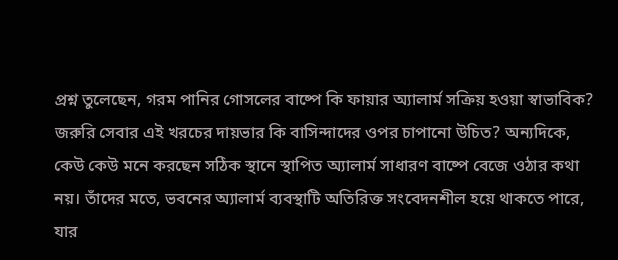প্রশ্ন তুলেছেন, গরম পানির গোসলের বাষ্পে কি ফায়ার অ্যালার্ম সক্রিয় হওয়া স্বাভাবিক? জরুরি সেবার এই খরচের দায়ভার কি বাসিন্দাদের ওপর চাপানো উচিত? অন্যদিকে, কেউ কেউ মনে করছেন সঠিক স্থানে স্থাপিত অ্যালার্ম সাধারণ বাষ্পে বেজে ওঠার কথা নয়। তাঁদের মতে, ভবনের অ্যালার্ম ব্যবস্থাটি অতিরিক্ত সংবেদনশীল হয়ে থাকতে পারে, যার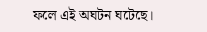ফলে এই অঘটন ঘটেছে।